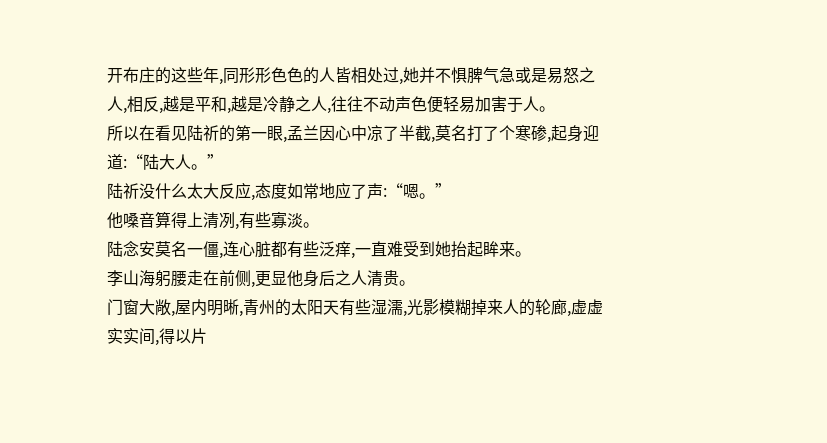开布庄的这些年,同形形色色的人皆相处过,她并不惧脾气急或是易怒之人,相反,越是平和,越是冷静之人,往往不动声色便轻易加害于人。
所以在看见陆祈的第一眼,孟兰因心中凉了半截,莫名打了个寒碜,起身迎道:“陆大人。”
陆祈没什么太大反应,态度如常地应了声:“嗯。”
他嗓音算得上清冽,有些寡淡。
陆念安莫名一僵,连心脏都有些泛痒,一直难受到她抬起眸来。
李山海躬腰走在前侧,更显他身后之人清贵。
门窗大敞,屋内明晰,青州的太阳天有些湿濡,光影模糊掉来人的轮廊,虚虚实实间,得以片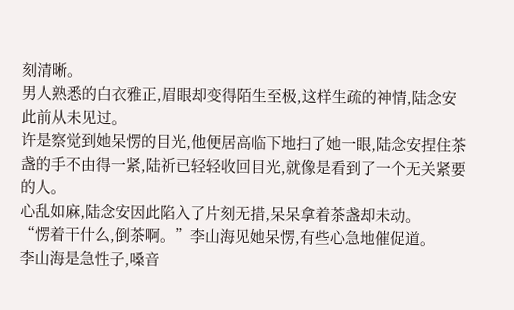刻清晰。
男人熟悉的白衣雅正,眉眼却变得陌生至极,这样生疏的神情,陆念安此前从未见过。
许是察觉到她呆愣的目光,他便居高临下地扫了她一眼,陆念安捏住茶盏的手不由得一紧,陆祈已轻轻收回目光,就像是看到了一个无关紧要的人。
心乱如麻,陆念安因此陷入了片刻无措,呆呆拿着茶盏却未动。
“愣着干什么,倒茶啊。”李山海见她呆愣,有些心急地催促道。
李山海是急性子,嗓音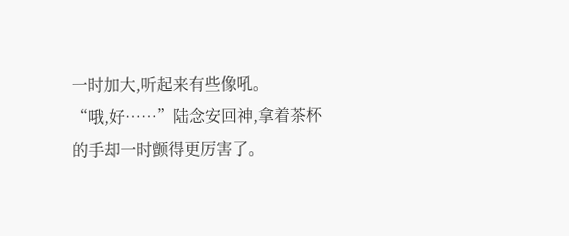一时加大,听起来有些像吼。
“哦,好……”陆念安回神,拿着茶杯的手却一时颤得更厉害了。